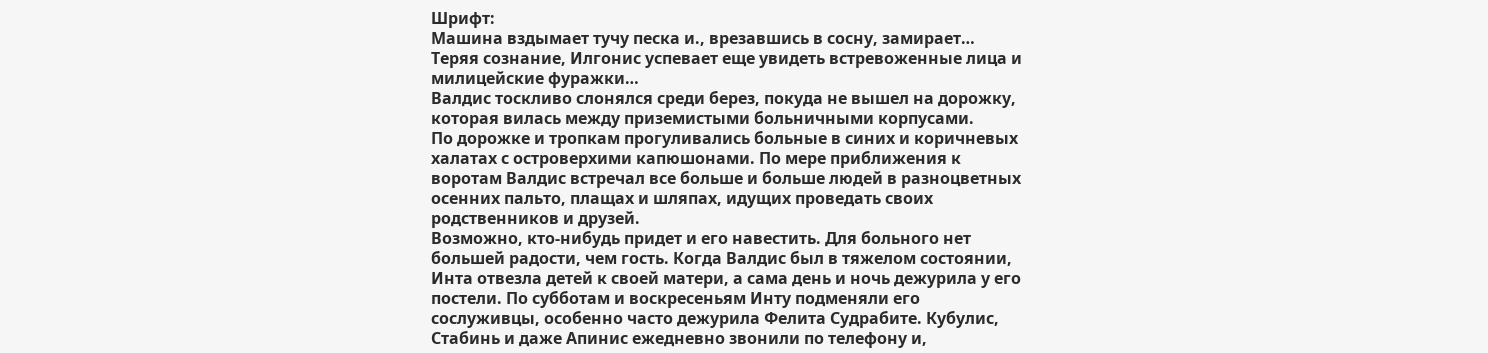Шрифт:
Машина вздымает тучу песка и., врезавшись в сосну, замирает…
Теряя сознание, Илгонис успевает еще увидеть встревоженные лица и милицейские фуражки…
Валдис тоскливо слонялся среди берез, покуда не вышел на дорожку, которая вилась между приземистыми больничными корпусами.
По дорожке и тропкам прогуливались больные в синих и коричневых халатах с островерхими капюшонами. По мере приближения к воротам Валдис встречал все больше и больше людей в разноцветных осенних пальто, плащах и шляпах, идущих проведать своих родственников и друзей.
Возможно, кто-нибудь придет и его навестить. Для больного нет большей радости, чем гость. Когда Валдис был в тяжелом состоянии, Инта отвезла детей к своей матери, а сама день и ночь дежурила у его постели. По субботам и воскресеньям Инту подменяли его сослуживцы, особенно часто дежурила Фелита Судрабите. Кубулис, Стабинь и даже Апинис ежедневно звонили по телефону и,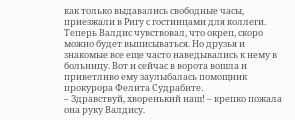как только выдавались свободные часы, приезжали в Ригу с гостинцами для коллеги. Теперь Валдис чувствовал, что окреп, скоро можно будет выписываться. Но друзья и знакомые все еще часто наведывались к нему в больницу. Вот и сейчас в ворота вошла и приветливо ему заулыбалась помощник прокурора Фелита Судрабите.
– Здравствуй, хворенький наш! – крепко пожала она руку Валдису.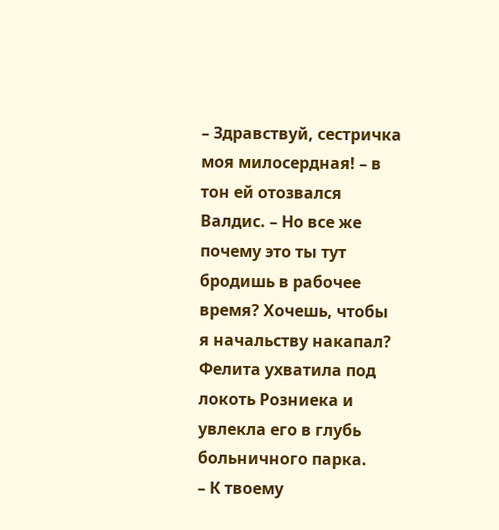– Здравствуй, сестричка моя милосердная! – в тон ей отозвался Валдис. – Но все же почему это ты тут бродишь в рабочее время? Хочешь, чтобы я начальству накапал?
Фелита ухватила под локоть Розниека и увлекла его в глубь больничного парка.
– К твоему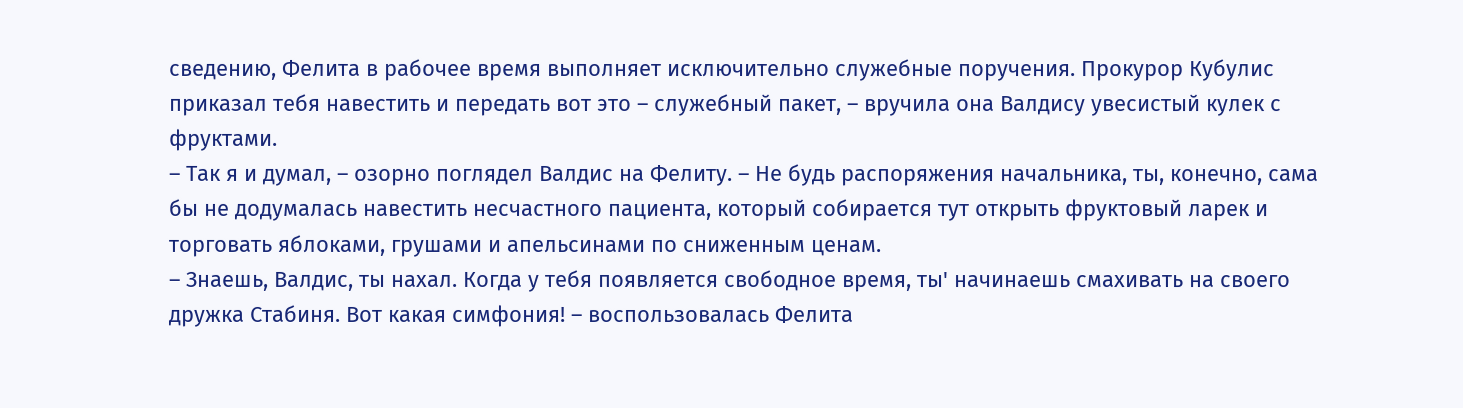сведению, Фелита в рабочее время выполняет исключительно служебные поручения. Прокурор Кубулис приказал тебя навестить и передать вот это – служебный пакет, – вручила она Валдису увесистый кулек с фруктами.
– Так я и думал, – озорно поглядел Валдис на Фелиту. – Не будь распоряжения начальника, ты, конечно, сама бы не додумалась навестить несчастного пациента, который собирается тут открыть фруктовый ларек и торговать яблоками, грушами и апельсинами по сниженным ценам.
– Знаешь, Валдис, ты нахал. Когда у тебя появляется свободное время, ты' начинаешь смахивать на своего дружка Стабиня. Вот какая симфония! – воспользовалась Фелита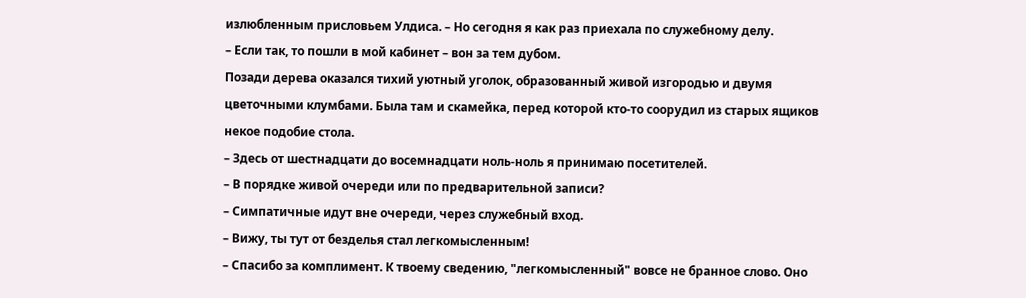излюбленным присловьем Улдиса. – Но сегодня я как раз приехала по служебному делу.
– Если так, то пошли в мой кабинет – вон за тем дубом.
Позади дерева оказался тихий уютный уголок, образованный живой изгородью и двумя цветочными клумбами. Была там и скамейка, перед которой кто-то соорудил из старых ящиков некое подобие стола.
– Здесь от шестнадцати до восемнадцати ноль-ноль я принимаю посетителей.
– В порядке живой очереди или по предварительной записи?
– Симпатичные идут вне очереди, через служебный вход.
– Вижу, ты тут от безделья стал легкомысленным!
– Спасибо за комплимент. К твоему сведению, "легкомысленный" вовсе не бранное слово. Оно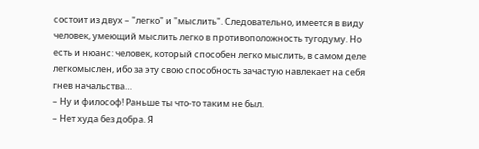состоит из двух – "легко" и "мыслить". Следовательно, имеется в виду человек, умеющий мыслить легко в противоположность тугодуму. Но есть и нюанс: человек, который способен легко мыслить, в самом деле легкомыслен, ибо за эту свою способность зачастую навлекает на себя гнев начальства…
– Ну и философ! Раньше ты что-то таким не был.
– Нет худа без добра. Я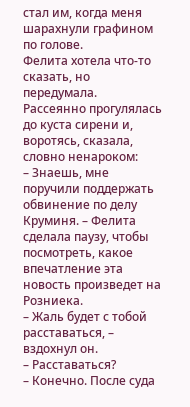стал им, когда меня шарахнули графином по голове.
Фелита хотела что-то сказать, но передумала. Рассеянно прогулялась до куста сирени и, воротясь, сказала, словно ненароком:
– Знаешь, мне поручили поддержать обвинение по делу Круминя. – Фелита сделала паузу, чтобы посмотреть, какое впечатление эта новость произведет на Розниека.
– Жаль будет с тобой расставаться, – вздохнул он.
– Расставаться?
– Конечно. После суда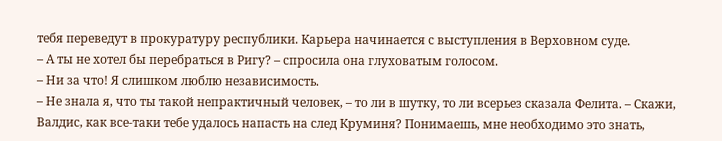тебя переведут в прокуратуру республики. Карьера начинается с выступления в Верховном суде.
– А ты не хотел бы перебраться в Ригу? – спросила она глуховатым голосом.
– Ни за что! Я слишком люблю независимость.
– Не знала я, что ты такой непрактичный человек, – то ли в шутку, то ли всерьез сказала Фелита. – Скажи, Валдис, как все-таки тебе удалось напасть на след Круминя? Понимаешь, мне необходимо это знать,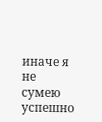иначе я не сумею успешно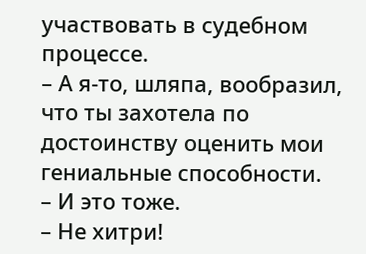участвовать в судебном процессе.
– А я-то, шляпа, вообразил, что ты захотела по достоинству оценить мои гениальные способности.
– И это тоже.
– Не хитри!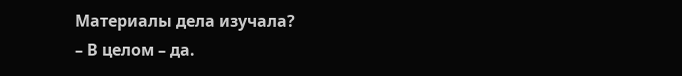Материалы дела изучала?
– В целом – да.